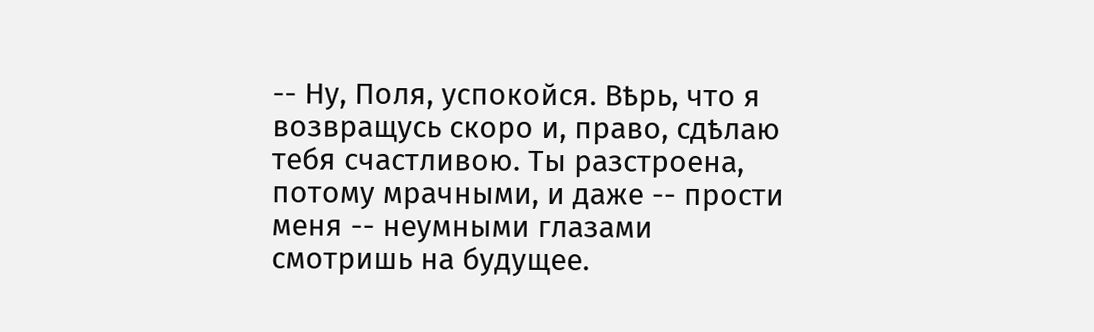-- Ну, Поля, успокойся. Вѣрь, что я возвращусь скоро и, право, сдѣлаю тебя счастливою. Ты разстроена, потому мрачными, и даже -- прости меня -- неумными глазами смотришь на будущее.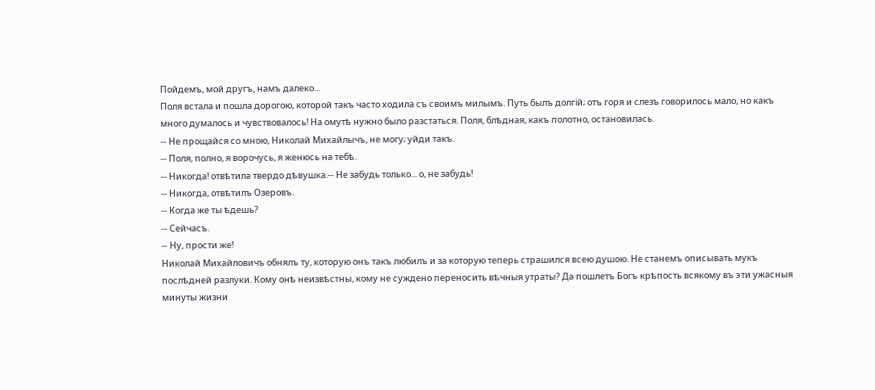Пойдемъ, мой другъ, намъ далеко...
Поля встала и пошла дорогою, которой такъ часто ходила съ своимъ милымъ. Путь былъ долгій; отъ горя и слезъ говорилось мало, но какъ много думалось и чувствовалось! На омутѣ нужно было разстаться. Поля, блѣдная, какъ полотно, остановилась.
-- Не прощайся со мною, Николай Михайлычъ, не могу; уйди такъ.
-- Поля, полно, я ворочусь, я женюсь на тебѣ.
-- Никогда! отвѣтила твердо дѣвушка.-- Не забудь только... о, не забудь!
-- Никогда, отвѣтилъ Озеровъ.
-- Когда же ты ѣдешь?
-- Сейчасъ.
-- Ну, прости же!
Николай Михайловичъ обнялъ ту, которую онъ такъ любилъ и за которую теперь страшился всею душою. Не станемъ описывать мукъ послѣдней разлуки. Кому онѣ неизвѣстны, кому не суждено переносить вѣчныя утраты? Да пошлетъ Богъ крѣпость всякому въ эти ужасныя минуты жизни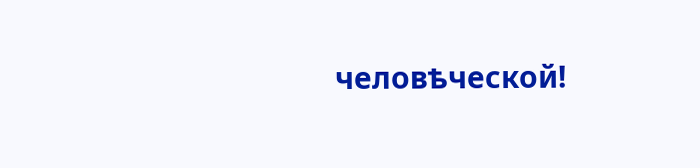человѣческой!